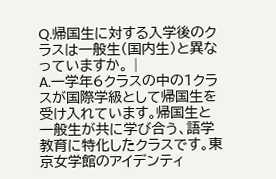Q.帰国生に対する入学後のクラスは一般生(国内生)と異なっていますか。 |
A.一学年6クラスの中の1クラスが国際学級として帰国生を受け入れています。帰国生と一般生が共に学び合う、語学教育に特化したクラスです。東京女学館のアイデンティ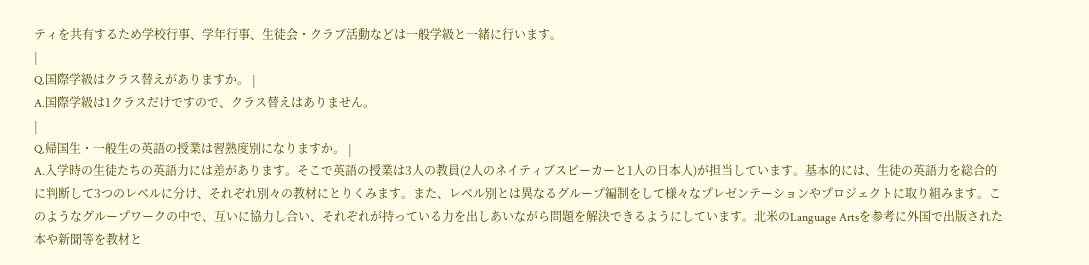ティを共有するため学校行事、学年行事、生徒会・クラブ活動などは一般学級と一緒に行います。
|
Q.国際学級はクラス替えがありますか。 |
A.国際学級は1クラスだけですので、クラス替えはありません。
|
Q.帰国生・一般生の英語の授業は習熟度別になりますか。 |
A.入学時の生徒たちの英語力には差があります。そこで英語の授業は3人の教員(2人のネイティブスピーカーと1人の日本人)が担当しています。基本的には、生徒の英語力を総合的に判断して3つのレベルに分け、それぞれ別々の教材にとりくみます。また、レベル別とは異なるグループ編制をして様々なプレゼンテーションやプロジェクトに取り組みます。このようなグループワークの中で、互いに協力し合い、それぞれが持っている力を出しあいながら問題を解決できるようにしています。北米のLanguage Artsを参考に外国で出版された本や新聞等を教材と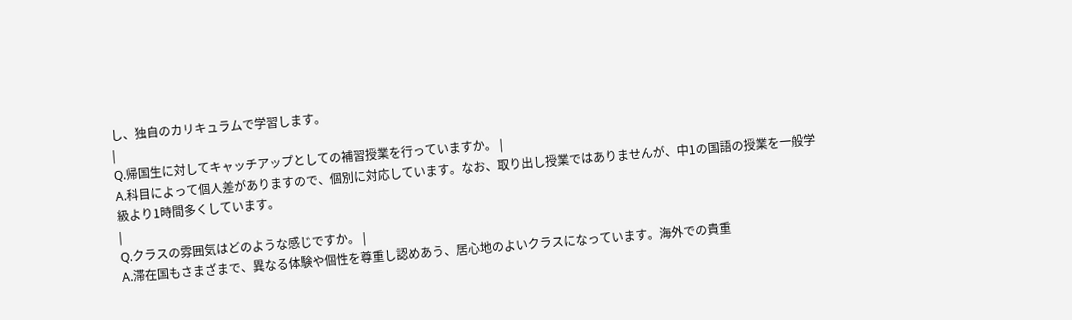し、独自のカリキュラムで学習します。
|
Q.帰国生に対してキャッチアップとしての補習授業を行っていますか。 |
A.科目によって個人差がありますので、個別に対応しています。なお、取り出し授業ではありませんが、中1の国語の授業を一般学級より1時間多くしています。
|
Q.クラスの雰囲気はどのような感じですか。 |
A.滞在国もさまざまで、異なる体験や個性を尊重し認めあう、居心地のよいクラスになっています。海外での貴重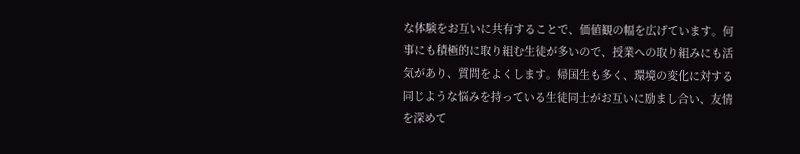な体験をお互いに共有することで、価値観の幅を広げています。何事にも積極的に取り組む生徒が多いので、授業への取り組みにも活気があり、質問をよくします。帰国生も多く、環境の変化に対する同じような悩みを持っている生徒同士がお互いに励まし合い、友情を深めて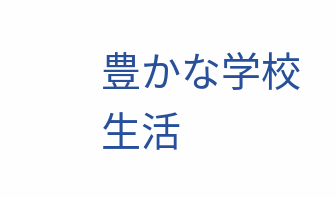豊かな学校生活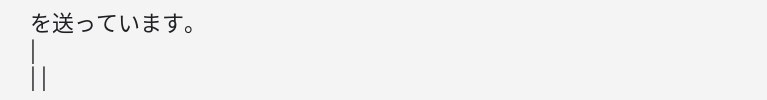を送っています。
|
| |